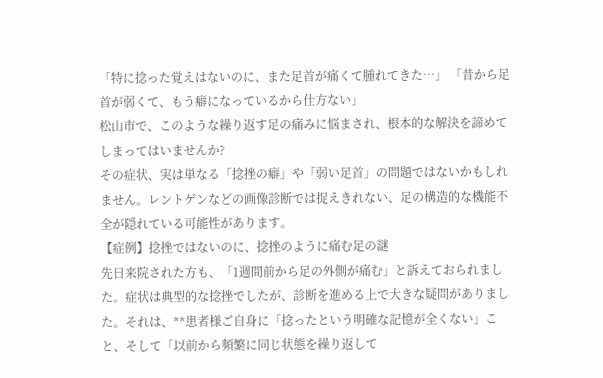「特に捻った覚えはないのに、また足首が痛くて腫れてきた…」 「昔から足首が弱くて、もう癖になっているから仕方ない」
松山市で、このような繰り返す足の痛みに悩まされ、根本的な解決を諦めてしまってはいませんか?
その症状、実は単なる「捻挫の癖」や「弱い足首」の問題ではないかもしれません。レントゲンなどの画像診断では捉えきれない、足の構造的な機能不全が隠れている可能性があります。
【症例】捻挫ではないのに、捻挫のように痛む足の謎
先日来院された方も、「1週間前から足の外側が痛む」と訴えておられました。症状は典型的な捻挫でしたが、診断を進める上で大きな疑問がありました。それは、**患者様ご自身に「捻ったという明確な記憶が全くない」こと、そして「以前から頻繁に同じ状態を繰り返して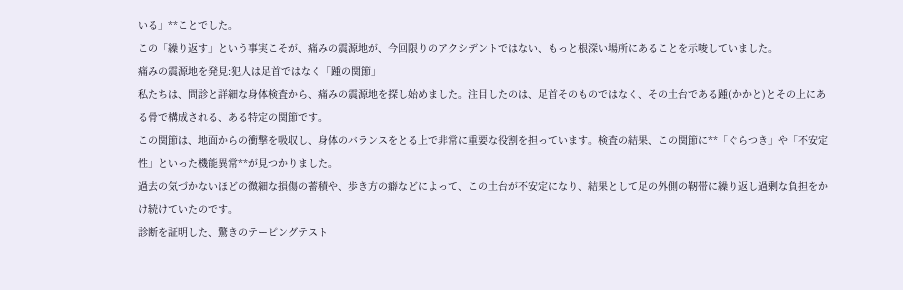いる」**ことでした。
この「繰り返す」という事実こそが、痛みの震源地が、今回限りのアクシデントではない、もっと根深い場所にあることを示唆していました。
痛みの震源地を発見:犯人は足首ではなく「踵の関節」
私たちは、問診と詳細な身体検査から、痛みの震源地を探し始めました。注目したのは、足首そのものではなく、その土台である踵(かかと)とその上にある骨で構成される、ある特定の関節です。
この関節は、地面からの衝撃を吸収し、身体のバランスをとる上で非常に重要な役割を担っています。検査の結果、この関節に**「ぐらつき」や「不安定性」といった機能異常**が見つかりました。
過去の気づかないほどの微細な損傷の蓄積や、歩き方の癖などによって、この土台が不安定になり、結果として足の外側の靭帯に繰り返し過剰な負担をかけ続けていたのです。
診断を証明した、驚きのテーピングテスト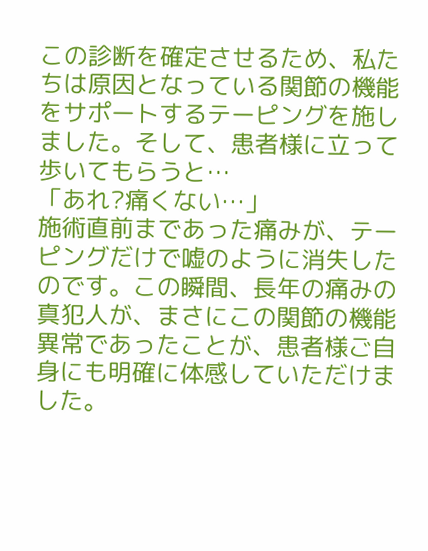この診断を確定させるため、私たちは原因となっている関節の機能をサポートするテーピングを施しました。そして、患者様に立って歩いてもらうと…
「あれ?痛くない…」
施術直前まであった痛みが、テーピングだけで嘘のように消失したのです。この瞬間、長年の痛みの真犯人が、まさにこの関節の機能異常であったことが、患者様ご自身にも明確に体感していただけました。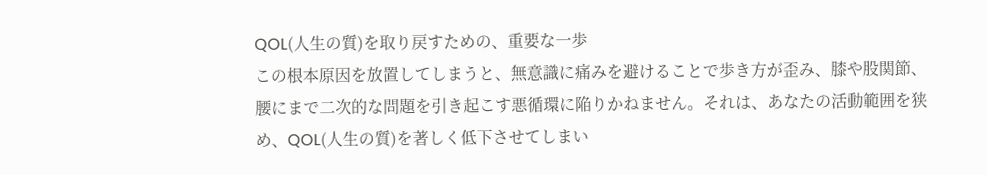QOL(人生の質)を取り戻すための、重要な一歩
この根本原因を放置してしまうと、無意識に痛みを避けることで歩き方が歪み、膝や股関節、腰にまで二次的な問題を引き起こす悪循環に陥りかねません。それは、あなたの活動範囲を狭め、QOL(人生の質)を著しく低下させてしまい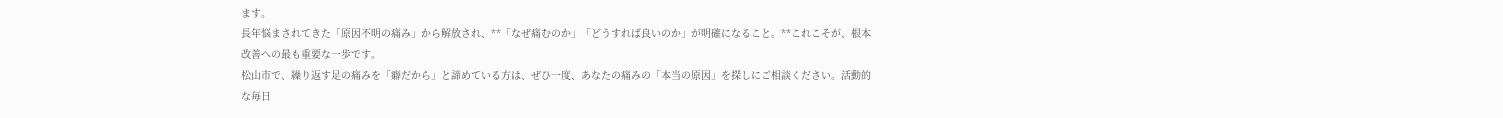ます。
長年悩まされてきた「原因不明の痛み」から解放され、**「なぜ痛むのか」「どうすれば良いのか」が明確になること。**これこそが、根本改善への最も重要な一歩です。
松山市で、繰り返す足の痛みを「癖だから」と諦めている方は、ぜひ一度、あなたの痛みの「本当の原因」を探しにご相談ください。活動的な毎日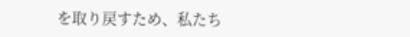を取り戻すため、私たち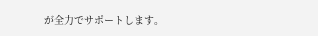が全力でサポートします。